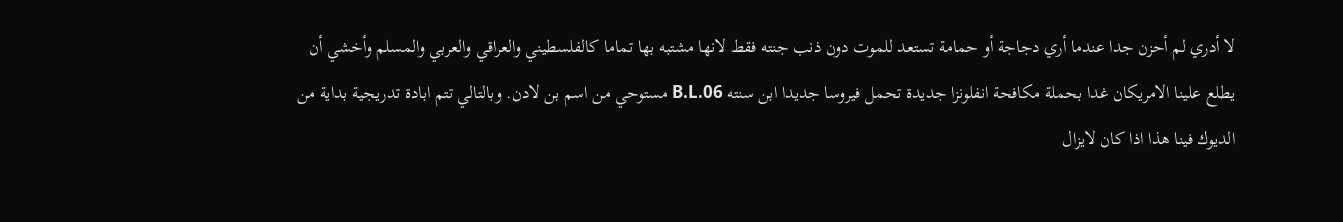لا أدري لم أحزن جدا عندما أري دجاجة أو حمامة تستعد للموت دون ذنب جنته فقط لانها مشتبه بها تماما كالفلسطيني والعراقي والعربي والمسلم وأخشي أن يطلع علينا الامريكان غدا بحملة مكافحة انفلونزا جديدة تحمل فيروسا جديدا ابن سنته B.L.06 مستوحي من اسم بن لادن. وبالتالي تتم ابادة تدريجية بداية من الديوك فينا هذا اذا كان لايزال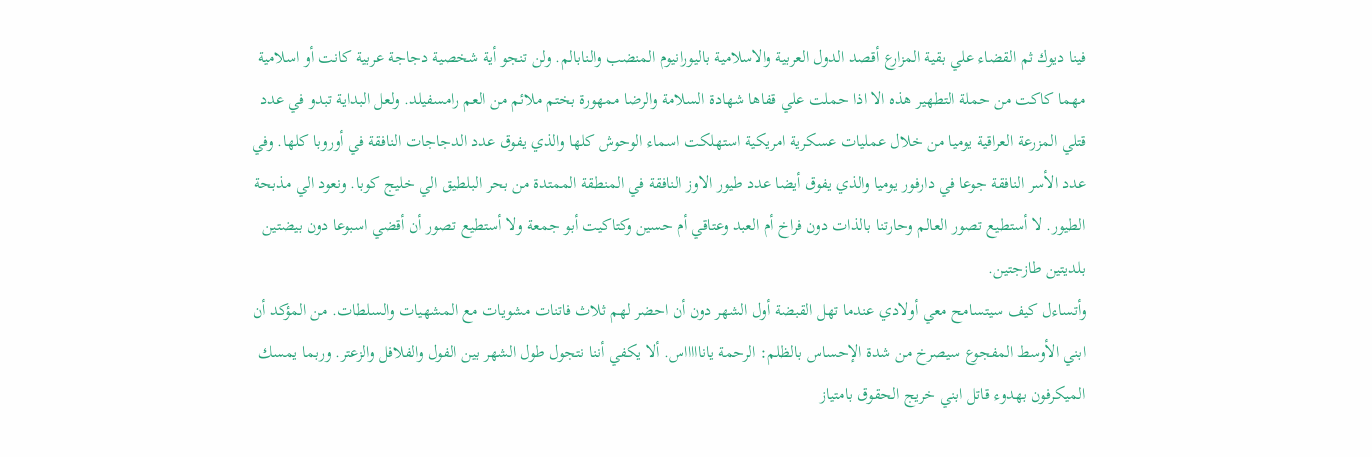فينا ديوك ثم القضاء علي بقية المزارع أقصد الدول العربية والاسلامية باليورانيوم المنضب والنابالم. ولن تنجو أية شخصية دجاجة عربية كانت أو اسلامية مهما كاكت من حملة التطهير هذه الا اذا حملت علي قفاها شهادة السلامة والرضا ممهورة بختم ملائم من العم رامسفيلد. ولعل البداية تبدو في عدد قتلي المزرعة العراقية يوميا من خلال عمليات عسكرية امريكية استهلكت اسماء الوحوش كلها والذي يفوق عدد الدجاجات النافقة في أوروبا كلها. وفي عدد الأسر النافقة جوعا في دارفور يوميا والذي يفوق أيضا عدد طيور الاوز النافقة في المنطقة الممتدة من بحر البلطيق الي خليج كوبا. ونعود الي مذبحة الطيور. لا أستطيع تصور العالم وحارتنا بالذات دون فراخ أم العبد وعتاقي أم حسين وكتاكيت أبو جمعة ولا أستطيع تصور أن أقضي اسبوعا دون بيضتين بلديتين طازجتين.
وأتساءل كيف سيتسامح معي أولادي عندما تهل القبضة أول الشهر دون أن احضر لهم ثلاث فاتنات مشويات مع المشهيات والسلطات. من المؤكد أن ابني الأوسط المفجوع سيصرخ من شدة الإحساس بالظلم: الرحمة ياناااااس. ألا يكفي أننا نتجول طول الشهر بين الفول والفلافل والزعتر. وربما يمسك الميكرفون بهدوء قاتل ابني خريج الحقوق بامتياز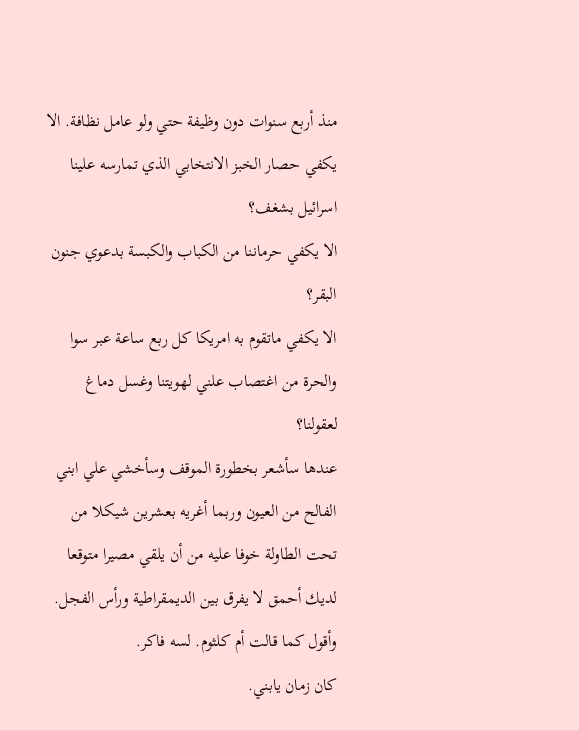منذ أربع سنوات دون وظيفة حتي ولو عامل نظافة. الا يكفي حصار الخبز الانتخابي الذي تمارسه علينا اسرائيل بشغف؟
الا يكفي حرماننا من الكباب والكبسة بدعوي جنون البقر؟
الا يكفي ماتقوم به امريكا كل ربع ساعة عبر سوا والحرة من اغتصاب علني لهويتنا وغسل دماغ لعقولنا؟
عندها سأشعر بخطورة الموقف وسأخشي علي ابني الفالح من العيون وربما أغريه بعشرين شيكلا من تحت الطاولة خوفا عليه من أن يلقي مصيرا متوقعا لديك أحمق لا يفرق بين الديمقراطية ورأس الفجل. وأقول كما قالت أم كلثوم. لسه فاكر.
كان زمان يابني.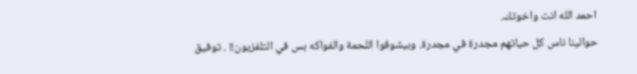احمد الله انت واخوتك.
حوالينا ناس كل حياتهم مجدرة في مجدرة. وبيشوفوا اللحمة والفواكه بس في التلفزيون!! . توفيق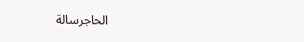الحاجرسالة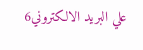علي البريد الالكتروني6